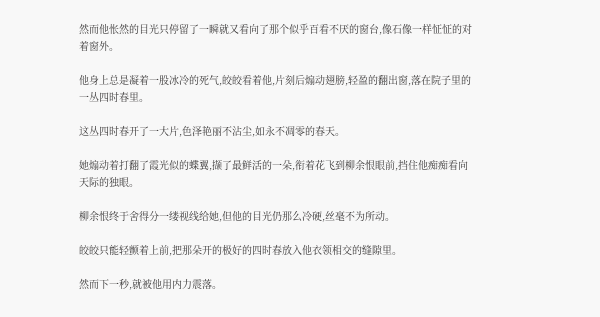然而他怅然的目光只停留了一瞬就又看向了那个似乎百看不厌的窗台,像石像一样怔怔的对着窗外。

他身上总是凝着一股冰冷的死气,皎皎看着他,片刻后煽动翅膀,轻盈的翻出窗,落在院子里的一丛四时春里。

这丛四时春开了一大片,色泽艳丽不沾尘,如永不凋零的春天。

她煽动着打翻了霞光似的蝶翼,撷了最鲜活的一朵,衔着花飞到柳余恨眼前,挡住他痴痴看向天际的独眼。

柳余恨终于舍得分一缕视线给她,但他的目光仍那么冷硬,丝毫不为所动。

皎皎只能轻颤着上前,把那朵开的极好的四时春放入他衣领相交的缝隙里。

然而下一秒,就被他用内力震落。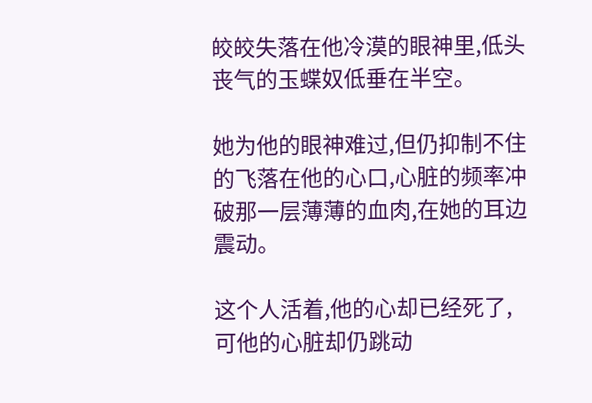皎皎失落在他冷漠的眼神里,低头丧气的玉蝶奴低垂在半空。

她为他的眼神难过,但仍抑制不住的飞落在他的心口,心脏的频率冲破那一层薄薄的血肉,在她的耳边震动。

这个人活着,他的心却已经死了,可他的心脏却仍跳动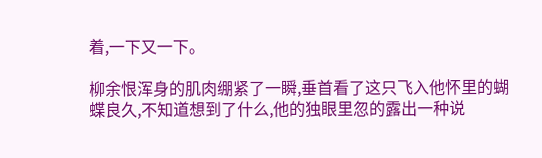着,一下又一下。

柳余恨浑身的肌肉绷紧了一瞬,垂首看了这只飞入他怀里的蝴蝶良久,不知道想到了什么,他的独眼里忽的露出一种说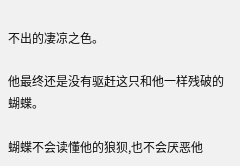不出的凄凉之色。

他最终还是没有驱赶这只和他一样残破的蝴蝶。

蝴蝶不会读懂他的狼狈,也不会厌恶他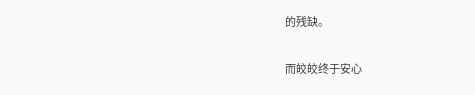的残缺。

而皎皎终于安心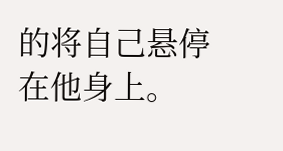的将自己悬停在他身上。